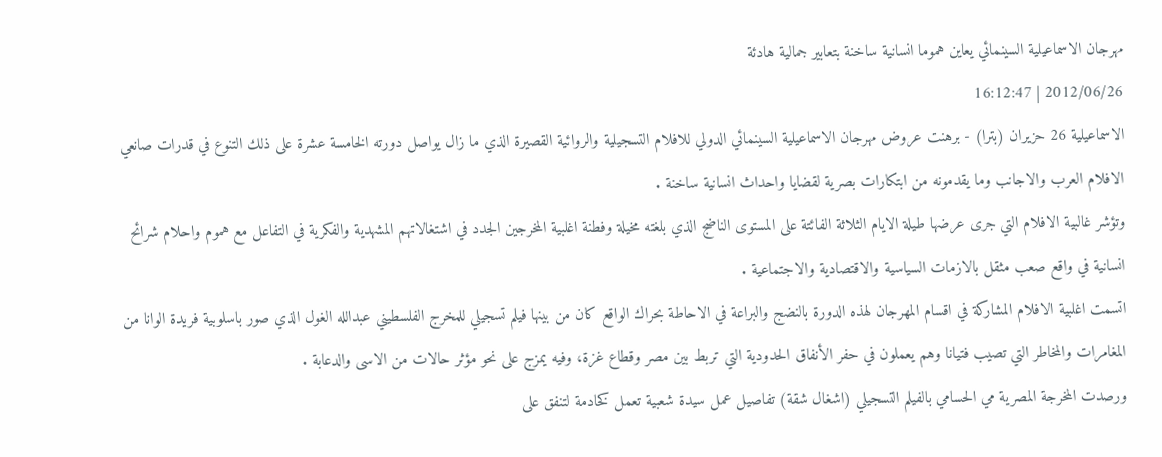مهرجان الاسماعيلية السينمائي يعاين هموما انسانية ساخنة بتعابير جمالية هادئة
2012/06/26 | 16:12:47
الاسماعيلية 26 حزيران (بترا) - برهنت عروض مهرجان الاسماعيلية السينمائي الدولي للافلام التسجيلية والروائية القصيرة الذي ما زال يواصل دورته الخامسة عشرة على ذلك التنوع في قدرات صانعي الافلام العرب والاجانب وما يقدمونه من ابتكارات بصرية لقضايا واحداث انسانية ساخنة .
وتؤشر غالبية الافلام التي جرى عرضها طيلة الايام الثلاثة الفائتة على المستوى الناضج الذي بلغته مخيلة وفطنة اغلبية المخرجين الجدد في اشتغالاتهم المشهدية والفكرية في التفاعل مع هموم واحلام شرائح انسانية في واقع صعب مثقل بالازمات السياسية والاقتصادية والاجتماعية .
اتسمت اغلبية الافلام المشاركة في اقسام المهرجان لهذه الدورة بالنضج والبراعة في الاحاطة بحراك الواقع كان من بينها فيلم تسجيلي للمخرج الفلسطيني عبدالله الغول الذي صور باسلوبية فريدة الوانا من المغامرات والمخاطر التي تصيب فتيانا وهم يعملون في حفر الأنفاق الحدودية التي تربط بين مصر وقطاع غزة، وفيه يمزج على نحو مؤثر حالات من الاسى والدعابة .
ورصدت المخرجة المصرية مي الحسامي بالفيلم التسجيلي (اشغال شقة) تفاصيل عمل سيدة شعبية تعمل كخادمة لتنفق على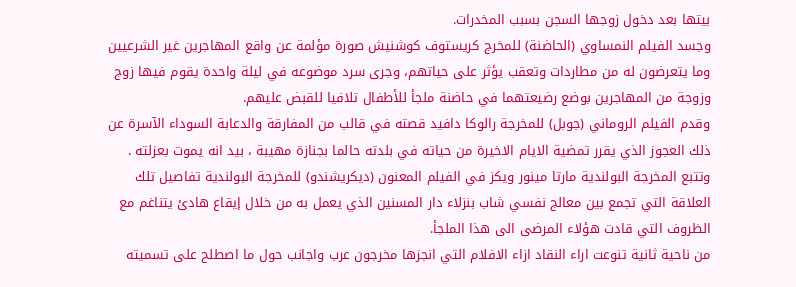بيتها بعد دخول زوجها السجن بسبب المخدرات.
وجسد الفيلم النمساوي (الحاضنة) للمخرج كريستوف كوشنيش صورة مؤلمة عن واقع المهاجرين غير الشرعيين وما يتعرضون له من مطاردات وتعقب يؤثر على حياتهم، وجرى سرد موضوعه في ليلة واحدة يقوم فيها زوج وزوجة من المهاجرين بوضع رضيعتهما في حاضنة ملجأ للأطفال تلافيا للقبض عليهم.
وقدم الفيلم الروماني (جوبل) للمخرجة رالوكا دافيد قصته في قالب من المفارقة والدعابة السوداء الآسرة عن ذلك العجوز الذي يقرر تمضية الايام الاخيرة من حياته في بلدته حالما بجنازة مهيبة ، بيد انه يموت بعزلته .
وتتبع المخرجة البولندية مارتا مينور ويكز في الفيلم المعنون (ديكريشندو) للمخرجة البولندية تفاصيل تلك العلاقة التي تجمع بين معالج نفسي شاب بنزلاء دار المسنين الذي يعمل به من خلال إيقاع هادئ يتناغم مع الظروف التي قادت هؤلاء المرضى الى هذا الملجأ.
من ناحية ثانية تنوعت اراء النقاد ازاء الافلام التي انجزها مخرجون عرب واجانب حول ما اصطلح على تسميته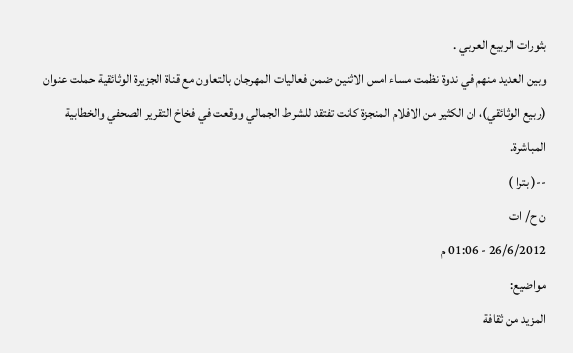بثورات الربيع العربي .
وبين العديد منهم في ندوة نظمت مساء امس الاثنين ضمن فعاليات المهرجان بالتعاون مع قناة الجزيرة الوثائقية حملت عنوان (ربيع الوثائقي)، ان الكثير من الافلام المنجزة كانت تفتقد للشرط الجمالي ووقعت في فخاخ التقرير الصحفي والخطابية المباشرة.
--( بترا )
ن ح/ ات
26/6/2012 - 01:06 م
مواضيع:
المزيد من ثقافة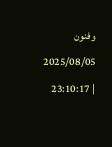وفنون
2025/08/05 | 23:10:17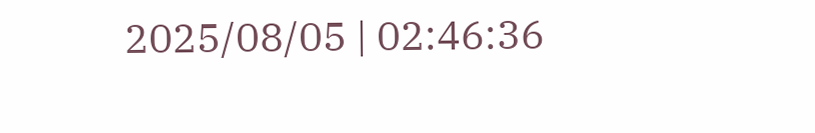2025/08/05 | 02:46:36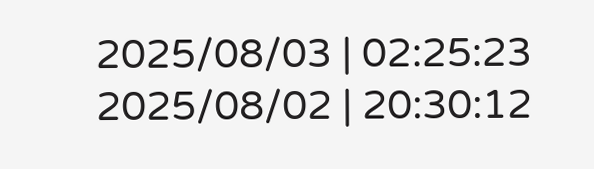2025/08/03 | 02:25:23
2025/08/02 | 20:30:12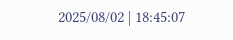2025/08/02 | 18:45:07